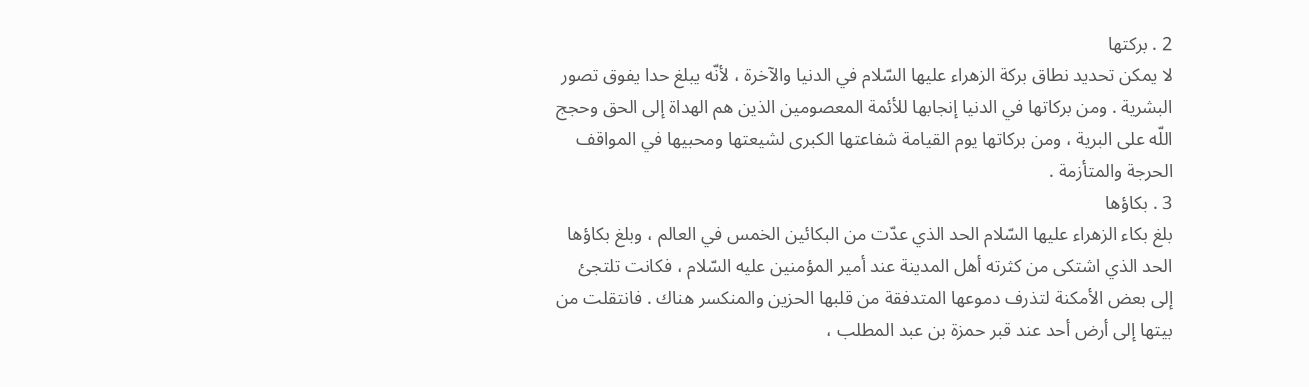2 . بركتها
لا يمكن تحديد نطاق بركة الزهراء عليها السّلام في الدنيا والآخرة ، لأنّه يبلغ حدا يفوق تصور البشرية . ومن بركاتها في الدنيا إنجابها للأئمة المعصومين الذين هم الهداة إلى الحق وحجج اللّه على البرية ، ومن بركاتها يوم القيامة شفاعتها الكبرى لشيعتها ومحبيها في المواقف الحرجة والمتأزمة .
3 . بكاؤها
بلغ بكاء الزهراء عليها السّلام الحد الذي عدّت من البكائين الخمس في العالم ، وبلغ بكاؤها الحد الذي اشتكى من كثرته أهل المدينة عند أمير المؤمنين عليه السّلام ، فكانت تلتجئ إلى بعض الأمكنة لتذرف دموعها المتدفقة من قلبها الحزين والمنكسر هناك . فانتقلت من بيتها إلى أرض أحد عند قبر حمزة بن عبد المطلب ،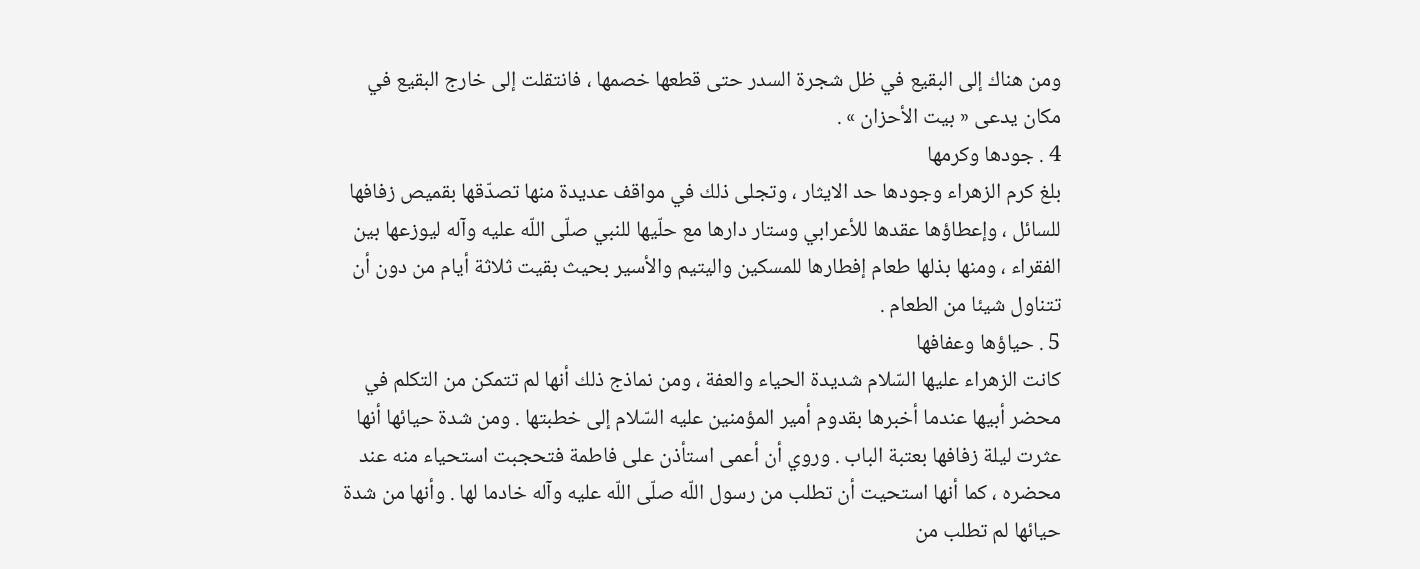ومن هناك إلى البقيع في ظل شجرة السدر حتى قطعها خصمها ، فانتقلت إلى خارج البقيع في مكان يدعى « بيت الأحزان » .
4 . جودها وكرمها
بلغ كرم الزهراء وجودها حد الايثار ، وتجلى ذلك في مواقف عديدة منها تصدّقها بقميص زفافها للسائل ، وإعطاؤها عقدها للأعرابي وستار دارها مع حلّيها للنبي صلّى اللّه عليه وآله ليوزعها بين الفقراء ، ومنها بذلها طعام إفطارها للمسكين واليتيم والأسير بحيث بقيت ثلاثة أيام من دون أن تتناول شيئا من الطعام .
5 . حياؤها وعفافها
كانت الزهراء عليها السّلام شديدة الحياء والعفة ، ومن نماذج ذلك أنها لم تتمكن من التكلم في محضر أبيها عندما أخبرها بقدوم أمير المؤمنين عليه السّلام إلى خطبتها . ومن شدة حيائها أنها عثرت ليلة زفافها بعتبة الباب . وروي أن أعمى استأذن على فاطمة فتحجبت استحياء منه عند محضره ، كما أنها استحيت أن تطلب من رسول اللّه صلّى اللّه عليه وآله خادما لها . وأنها من شدة حيائها لم تطلب من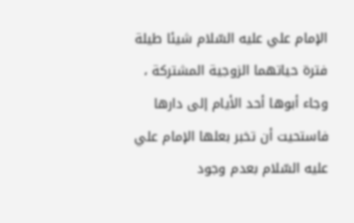الإمام علي عليه السّلام شيئا طيلة فترة حياتهما الزوجية المشتركة ، وجاء أبوها أحد الأيام إلى دارها فاستحيت أن تخبر بعلها الإمام علي عليه السّلام بعدم وجود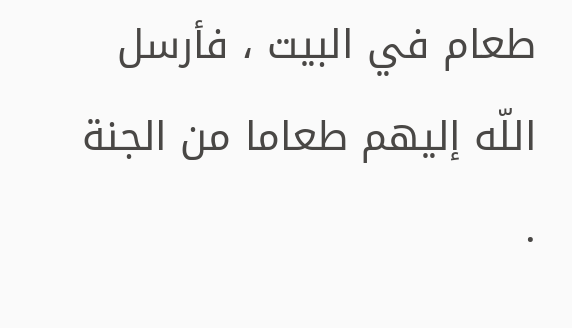طعام في البيت ، فأرسل اللّه إليهم طعاما من الجنة .